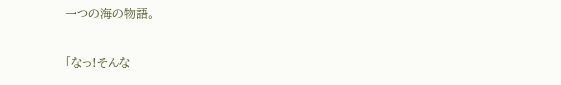一つの海の物語。

「なっ!そんな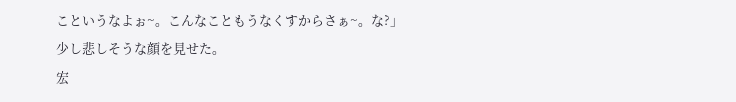こというなよぉ~。こんなこともうなくすからさぁ~。な?」
少し悲しそうな顔を見せた。
宏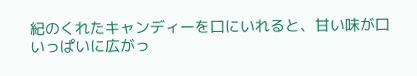紀のくれたキャンディーを口にいれると、甘い味が口いっぱいに広がっ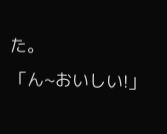た。
「ん~おいしい!」